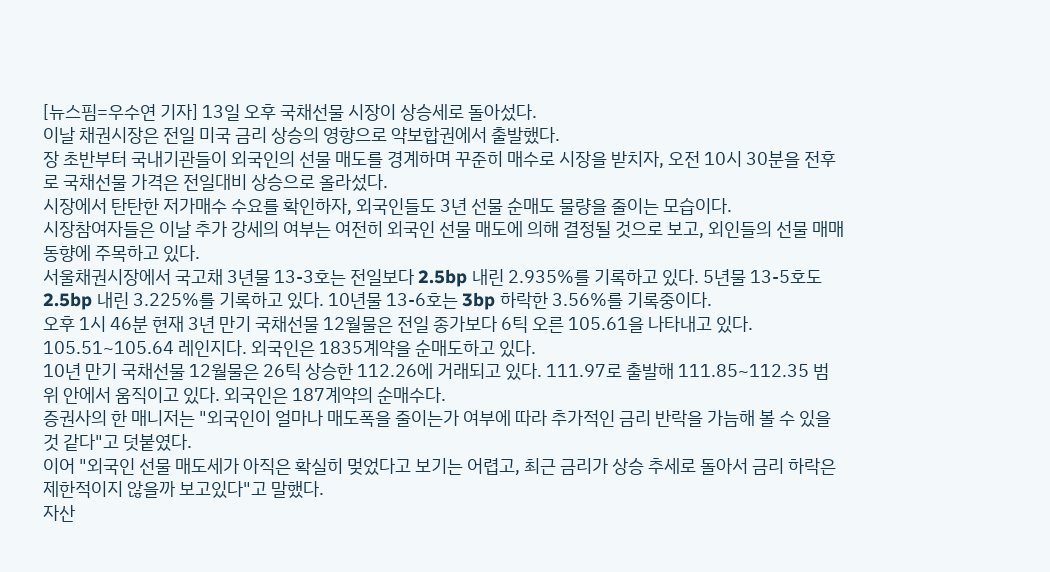[뉴스핌=우수연 기자] 13일 오후 국채선물 시장이 상승세로 돌아섰다.
이날 채권시장은 전일 미국 금리 상승의 영향으로 약보합권에서 출발했다.
장 초반부터 국내기관들이 외국인의 선물 매도를 경계하며 꾸준히 매수로 시장을 받치자, 오전 10시 30분을 전후로 국채선물 가격은 전일대비 상승으로 올라섰다.
시장에서 탄탄한 저가매수 수요를 확인하자, 외국인들도 3년 선물 순매도 물량을 줄이는 모습이다.
시장참여자들은 이날 추가 강세의 여부는 여전히 외국인 선물 매도에 의해 결정될 것으로 보고, 외인들의 선물 매매동향에 주목하고 있다.
서울채권시장에서 국고채 3년물 13-3호는 전일보다 2.5bp 내린 2.935%를 기록하고 있다. 5년물 13-5호도 2.5bp 내린 3.225%를 기록하고 있다. 10년물 13-6호는 3bp 하락한 3.56%를 기록중이다.
오후 1시 46분 현재 3년 만기 국채선물 12월물은 전일 종가보다 6틱 오른 105.61을 나타내고 있다. 105.51~105.64 레인지다. 외국인은 1835계약을 순매도하고 있다.
10년 만기 국채선물 12월물은 26틱 상승한 112.26에 거래되고 있다. 111.97로 출발해 111.85~112.35 범위 안에서 움직이고 있다. 외국인은 187계약의 순매수다.
증권사의 한 매니저는 "외국인이 얼마나 매도폭을 줄이는가 여부에 따라 추가적인 금리 반락을 가늠해 볼 수 있을 것 같다"고 덧붙였다.
이어 "외국인 선물 매도세가 아직은 확실히 멎었다고 보기는 어렵고, 최근 금리가 상승 추세로 돌아서 금리 하락은 제한적이지 않을까 보고있다"고 말했다.
자산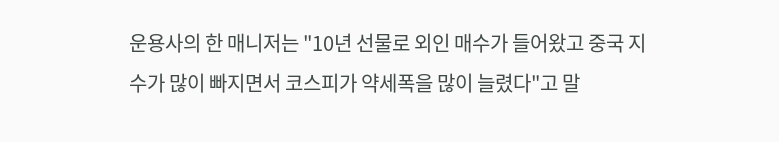운용사의 한 매니저는 "10년 선물로 외인 매수가 들어왔고 중국 지수가 많이 빠지면서 코스피가 약세폭을 많이 늘렸다"고 말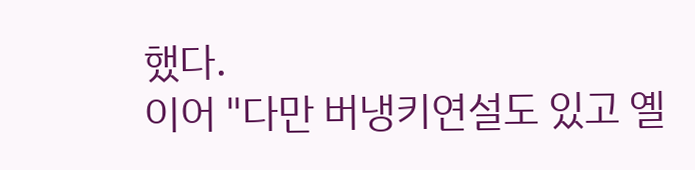했다.
이어 "다만 버냉키연설도 있고 옐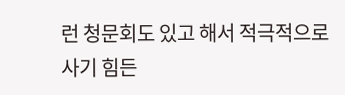런 청문회도 있고 해서 적극적으로 사기 힘든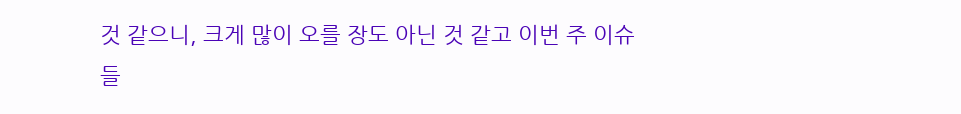것 같으니, 크게 많이 오를 장도 아닌 것 같고 이번 주 이슈들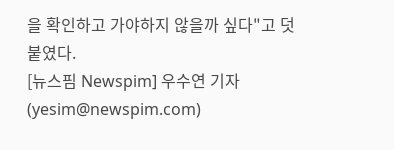을 확인하고 가야하지 않을까 싶다"고 덧붙였다.
[뉴스핌 Newspim] 우수연 기자 (yesim@newspim.com)